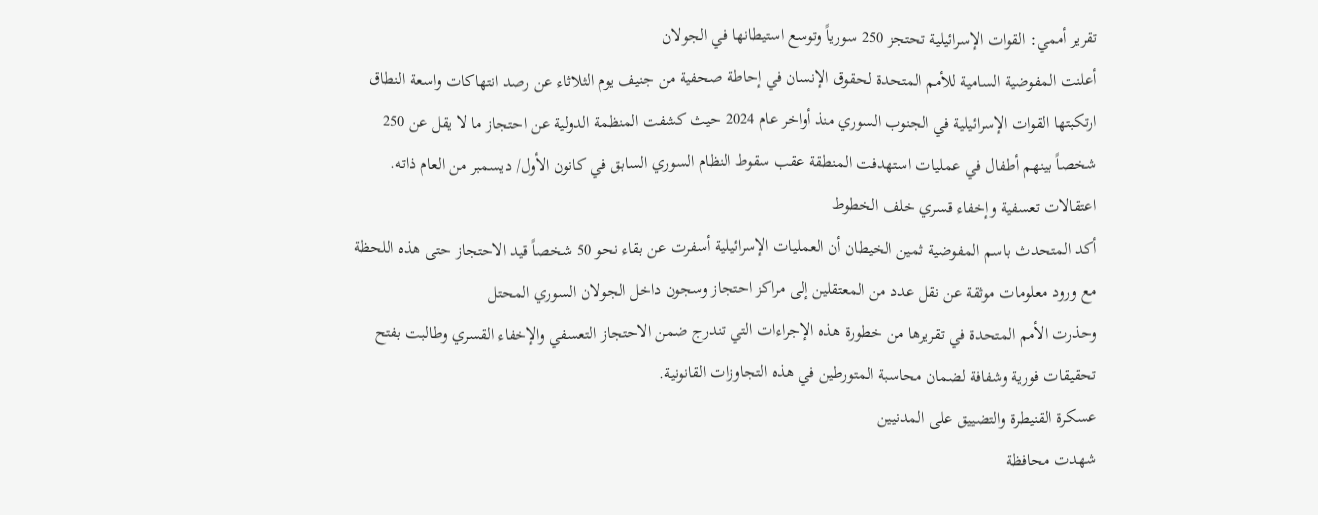تقرير أممي: القوات الإسرائيلية تحتجز 250 سورياً وتوسع استيطانها في الجولان
أعلنت المفوضية السامية للأمم المتحدة لحقوق الإنسان في إحاطة صحفية من جنيف يوم الثلاثاء عن رصد انتهاكات واسعة النطاق ارتكبتها القوات الإسرائيلية في الجنوب السوري منذ أواخر عام 2024 حيث كشفت المنظمة الدولية عن احتجاز ما لا يقل عن 250 شخصاً بينهم أطفال في عمليات استهدفت المنطقة عقب سقوط النظام السوري السابق في كانون الأول/ ديسمبر من العام ذاته.
اعتقالات تعسفية وإخفاء قسري خلف الخطوط
أكد المتحدث باسم المفوضية ثمين الخيطان أن العمليات الإسرائيلية أسفرت عن بقاء نحو 50 شخصاً قيد الاحتجاز حتى هذه اللحظة مع ورود معلومات موثقة عن نقل عدد من المعتقلين إلى مراكز احتجاز وسجون داخل الجولان السوري المحتل
وحذرت الأمم المتحدة في تقريرها من خطورة هذه الإجراءات التي تندرج ضمن الاحتجاز التعسفي والإخفاء القسري وطالبت بفتح تحقيقات فورية وشفافة لضمان محاسبة المتورطين في هذه التجاوزات القانونية.
عسكرة القنيطرة والتضييق على المدنيين
شهدت محافظة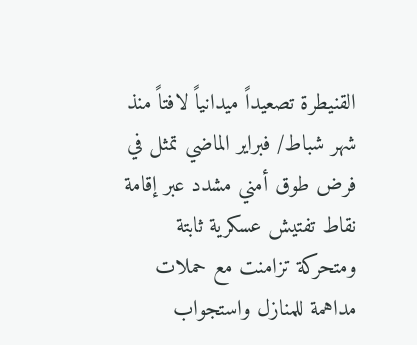القنيطرة تصعيداً ميدانياً لافتاً منذ شهر شباط/ فبراير الماضي تمثل في فرض طوق أمني مشدد عبر إقامة نقاط تفتيش عسكرية ثابتة ومتحركة تزامنت مع حملات مداهمة للمنازل واستجواب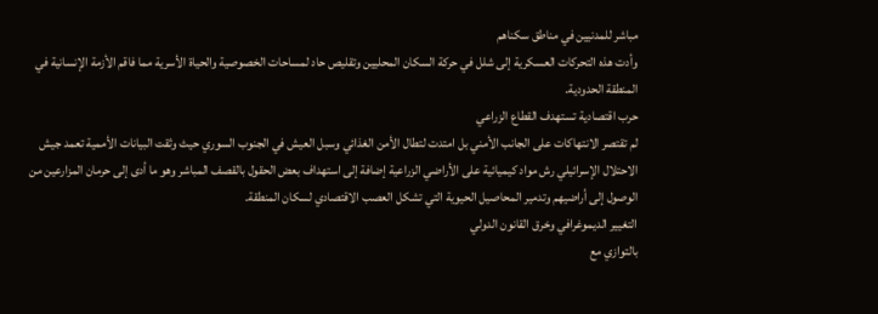مباشر للمدنيين في مناطق سكناهم
وأدت هذه التحركات العسكرية إلى شلل في حركة السكان المحليين وتقليص حاد لمساحات الخصوصية والحياة الأسرية مما فاقم الأزمة الإنسانية في المنطقة الحدودية.
حرب اقتصادية تستهدف القطاع الزراعي
لم تقتصر الانتهاكات على الجانب الأمني بل امتدت لتطال الأمن الغذائي وسبل العيش في الجنوب السوري حيث وثقت البيانات الأممية تعمد جيش الاحتلال الإسرائيلي رش مواد كيميائية على الأراضي الزراعية إضافة إلى استهداف بعض الحقول بالقصف المباشر وهو ما أدى إلى حرمان المزارعين من الوصول إلى أراضيهم وتدمير المحاصيل الحيوية التي تشكل العصب الاقتصادي لسكان المنطقة.
التغيير الديموغرافي وخرق القانون الدولي
بالتوازي مع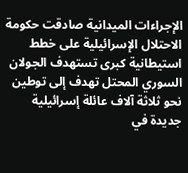الإجراءات الميدانية صادقت حكومة الاحتلال الإسرائيلية على خطط استيطانية كبرى تستهدف الجولان السوري المحتل تهدف إلى توطين نحو ثلاثة آلاف عائلة إسرائيلية جديدة في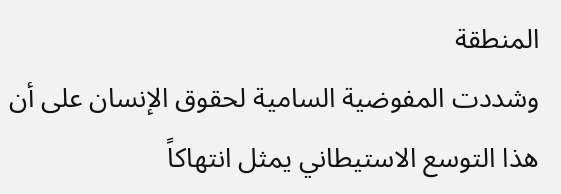المنطقة
وشددت المفوضية السامية لحقوق الإنسان على أن هذا التوسع الاستيطاني يمثل انتهاكاً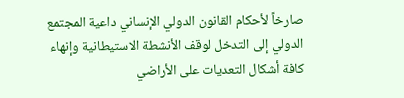صارخاً لأحكام القانون الدولي الإنساني داعية المجتمع الدولي إلى التدخل لوقف الأنشطة الاستيطانية وإنهاء كافة أشكال التعديات على الأراضي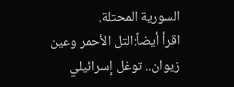السورية المحتلة.
اقرأ أيضاً:التل الأحمر وعين زيوان.. توغل إسرائيلي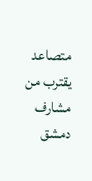متصاعد يقترب من مشارف دمشق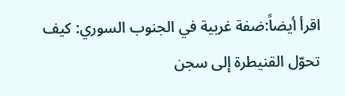اقرأ أيضاً:ضفة غربية في الجنوب السوري: كيف تحوّل القنيطرة إلى سجن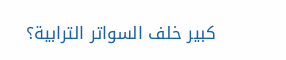كبير خلف السواتر الترابية؟